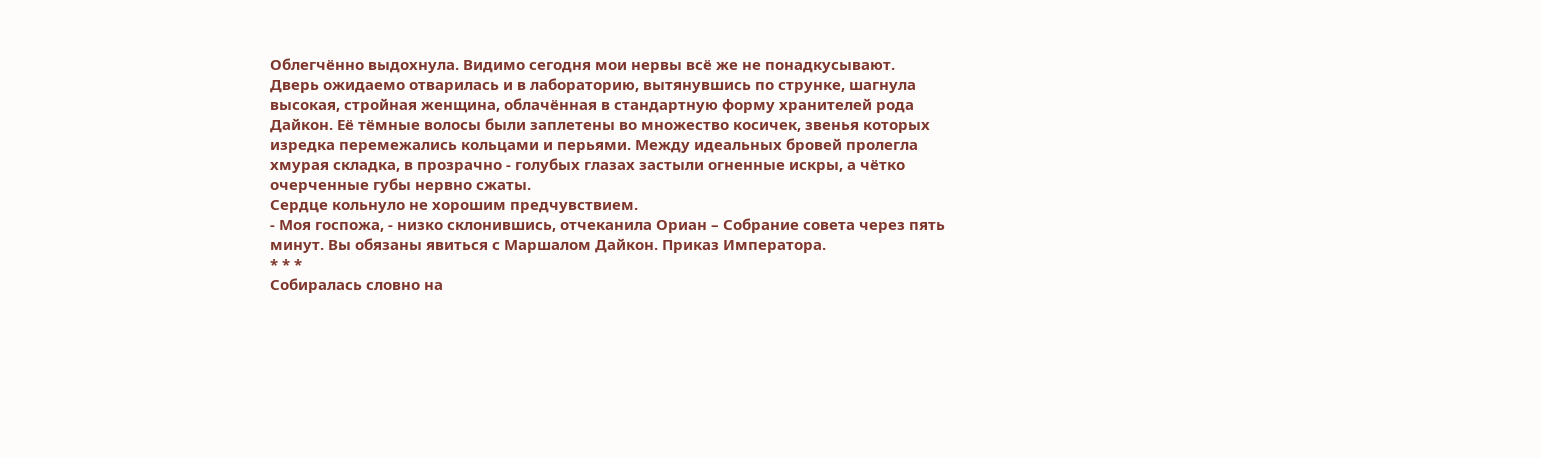Облегчённо выдохнула. Видимо сегодня мои нервы всё же не понадкусывают.
Дверь ожидаемо отварилась и в лабораторию, вытянувшись по струнке, шагнула высокая, стройная женщина, облачённая в стандартную форму хранителей рода Дайкон. Её тёмные волосы были заплетены во множество косичек, звенья которых изредка перемежались кольцами и перьями. Между идеальных бровей пролегла хмурая складка, в прозрачно - голубых глазах застыли огненные искры, а чётко очерченные губы нервно сжаты.
Сердце кольнуло не хорошим предчувствием.
- Моя госпожа, - низко склонившись, отчеканила Ориан – Собрание совета через пять минут. Вы обязаны явиться с Маршалом Дайкон. Приказ Императора.
* * *
Собиралась словно на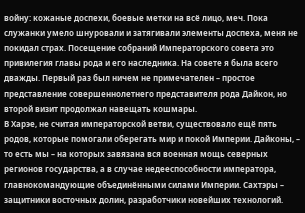войну: кожаные доспехи, боевые метки на всё лицо, меч. Пока служанки умело шнуровали и затягивали элементы доспеха, меня не покидал страх. Посещение собраний Императорского совета это привилегия главы рода и его наследника. На совете я была всего дважды. Первый раз был ничем не примечателен – простое представление совершеннолетнего представителя рода Дайкон, но второй визит продолжал навещать кошмары.
В Харэе, не считая императорской ветви, существовало ещё пять родов, которые помогали оберегать мир и покой Империи. Дайконы, – то есть мы – на которых завязана вся военная мощь северных регионов государства, а в случае недееспособности императора, главнокомандующие объединёнными силами Империи. Сахтэры – защитники восточных долин, разработчики новейших технологий.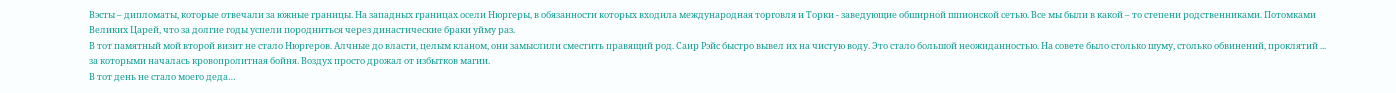Вэсты – дипломаты, которые отвечали за южные границы. На западных границах осели Нюргеры, в обязанности которых входила международная торговля и Торки - заведующие обширной шпионской сетью. Все мы были в какой – то степени родственниками. Потомками Великих Царей, что за долгие годы успели породниться через династические браки уйму раз.
В тот памятный мой второй визит не стало Нюргеров. Алчные до власти, целым кланом, они замыслили сместить правящий род. Саир Рэйс быстро вывел их на чистую воду. Это стало большой неожиданностью. На совете было столько шуму, столько обвинений, проклятий ... за которыми началась кровопролитная бойня. Воздух просто дрожал от избытков магии.
В тот день не стало моего деда…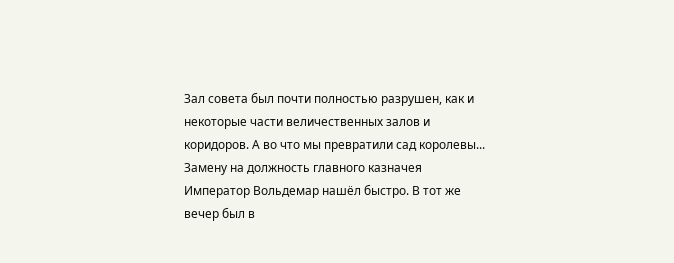Зал совета был почти полностью разрушен, как и некоторые части величественных залов и коридоров. А во что мы превратили сад королевы...
Замену на должность главного казначея Император Вольдемар нашёл быстро. В тот же вечер был в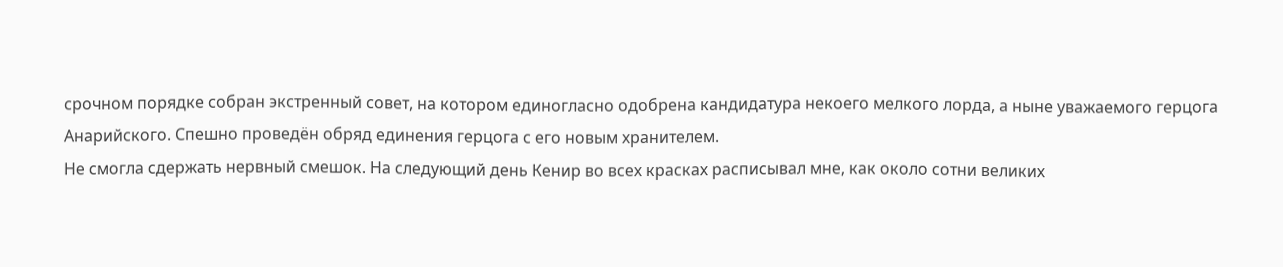срочном порядке собран экстренный совет, на котором единогласно одобрена кандидатура некоего мелкого лорда, а ныне уважаемого герцога Анарийского. Спешно проведён обряд единения герцога с его новым хранителем.
Не смогла сдержать нервный смешок. На следующий день Кенир во всех красках расписывал мне, как около сотни великих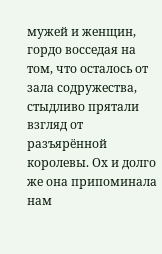мужей и женщин, гордо восседая на том, что осталось от зала содружества, стыдливо прятали взгляд от разъярённой королевы. Ох и долго же она припоминала нам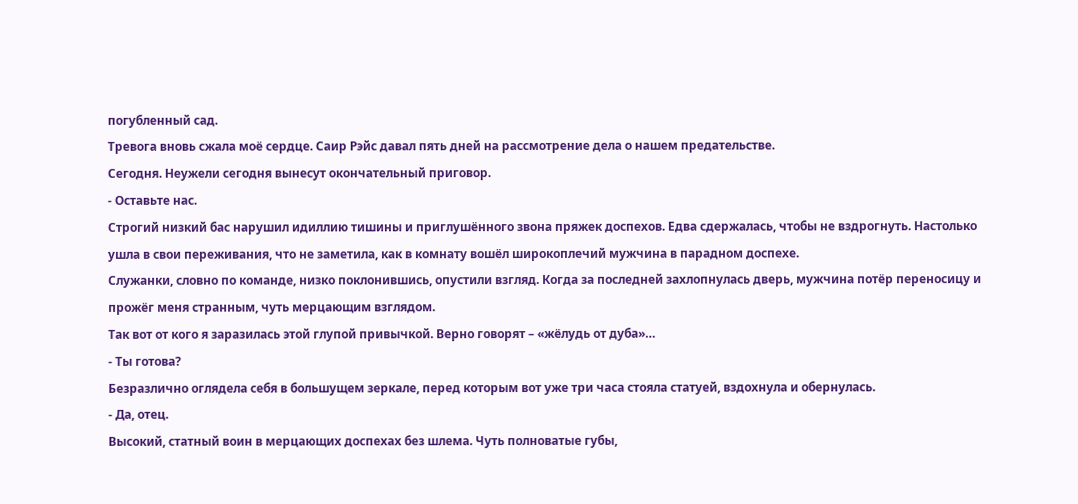погубленный сад.
Тревога вновь сжала моё сердце. Саир Рэйс давал пять дней на рассмотрение дела о нашем предательстве.
Сегодня. Неужели сегодня вынесут окончательный приговор.
- Оставьте нас.
Строгий низкий бас нарушил идиллию тишины и приглушённого звона пряжек доспехов. Едва сдержалась, чтобы не вздрогнуть. Настолько ушла в свои переживания, что не заметила, как в комнату вошёл широкоплечий мужчина в парадном доспехе.
Служанки, словно по команде, низко поклонившись, опустили взгляд. Когда за последней захлопнулась дверь, мужчина потёр переносицу и прожёг меня странным, чуть мерцающим взглядом.
Так вот от кого я заразилась этой глупой привычкой. Верно говорят – «жёлудь от дуба»…
- Ты готова?
Безразлично оглядела себя в большущем зеркале, перед которым вот уже три часа стояла статуей, вздохнула и обернулась.
- Да, отец.
Высокий, статный воин в мерцающих доспехах без шлема. Чуть полноватые губы,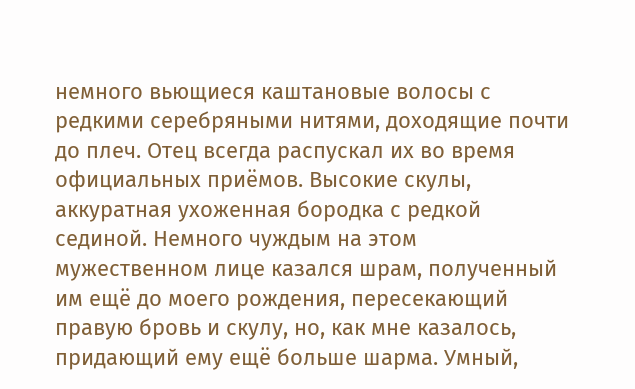немного вьющиеся каштановые волосы с редкими серебряными нитями, доходящие почти до плеч. Отец всегда распускал их во время официальных приёмов. Высокие скулы, аккуратная ухоженная бородка с редкой сединой. Немного чуждым на этом мужественном лице казался шрам, полученный им ещё до моего рождения, пересекающий правую бровь и скулу, но, как мне казалось, придающий ему ещё больше шарма. Умный,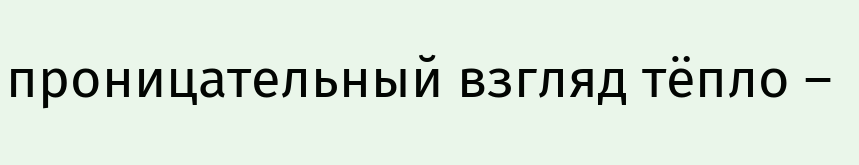проницательный взгляд тёпло –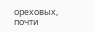ореховых, почти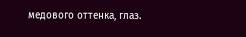медового оттенка, глаз.